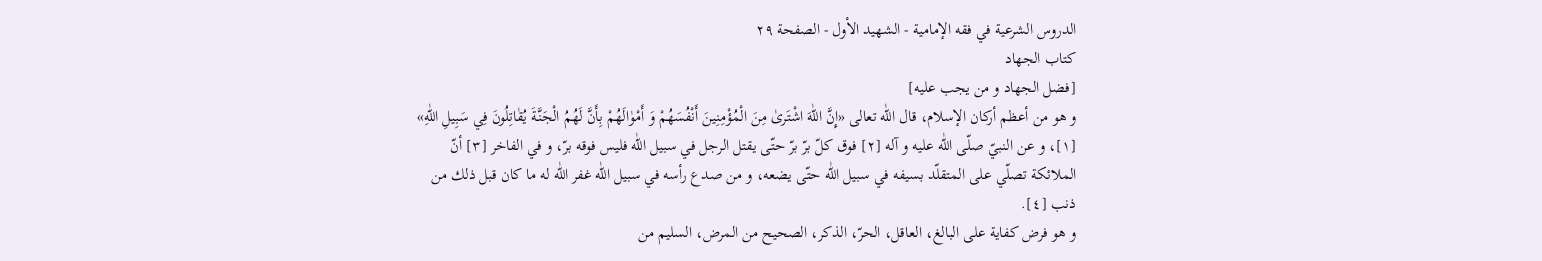الدروس الشرعية في فقه الإمامية - الشهيد الأول - الصفحة ٢٩
كتاب الجهاد
[فضل الجهاد و من يجب عليه]
و هو من أعظم أركان الإسلام، قال اللّٰه تعالى «إِنَّ اللّٰهَ اشْتَرىٰ مِنَ الْمُؤْمِنِينَ أَنْفُسَهُمْ وَ أَمْوٰالَهُمْ بِأَنَّ لَهُمُ الْجَنَّةَ يُقٰاتِلُونَ فِي سَبِيلِ اللّٰهِ» [١]، و عن النبيّ صلّى اللّٰه عليه و آله [٢] فوق كلّ برّ برّ حتّى يقتل الرجل في سبيل اللّٰه فليس فوقه برّ، و في الفاخر [٣] أنّ الملائكة تصلّي على المتقلّد بسيفه في سبيل اللّٰه حتّى يضعه، و من صدع رأسه في سبيل اللّٰه غفر اللّٰه له ما كان قبل ذلك من ذنب [٤].
و هو فرض كفاية على البالغ، العاقل، الحرّ، الذكر، الصحيح من المرض، السليم من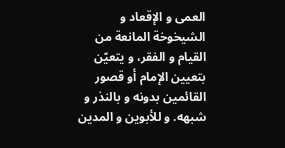العمى و الإقعاد و الشيخوخة المانعة من القيام و الفقر، و يتعيّن بتعيين الإمام أو قصور القائمين بدونه و بالنذر و شبهه. و للأبوين و المدين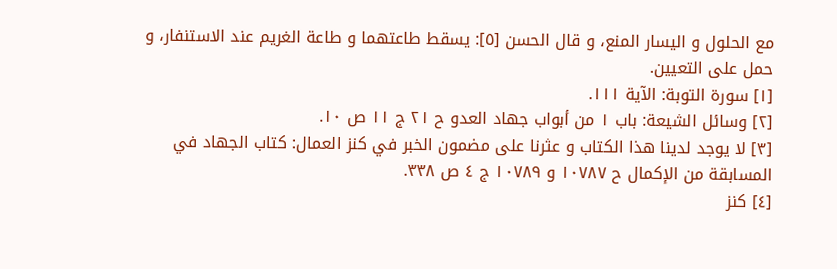مع الحلول و اليسار المنع، و قال الحسن [٥]: يسقط طاعتهما و طاعة الغريم عند الاستنفار، و حمل على التعيين.
[١] سورة التوبة: الآية ١١١.
[٢] وسائل الشيعة: باب ١ من أبواب جهاد العدو ح ٢١ ج ١١ ص ١٠.
[٣] لا يوجد لدينا هذا الكتاب و عثرنا على مضمون الخبر في كنز العمال: كتاب الجهاد في المسابقة من الإكمال ح ١٠٧٨٧ و ١٠٧٨٩ ج ٤ ص ٣٣٨.
[٤] كنز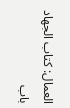العمال: كتاب الجهاد باب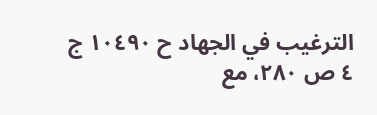الترغيب في الجهاد ح ١٠٤٩٠ ج ٤ ص ٢٨٠، مع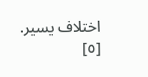اختلاف يسير.
[٥]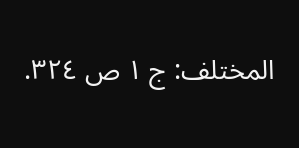المختلف: ج ١ ص ٣٢٤.